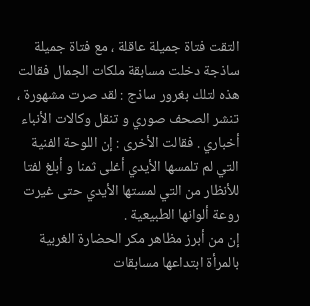التقت فتاة جميلة عاقلة ، مع فتاة جميلة ساذجة دخلت مسابقة ملكات الجمال فقالت هذه لتلك بغرور ساذج : لقد صرت مشهورة ، تنشر الصحف صوري و تنقل وكالات الأنباء أخباري . فقالت الأخرى : إن اللوحة الفنية التي لم تلمسها الأيدي أغلى ثمنا و أبلغ لفتا للأنظار من التي لمستها الأيدي حتى غيرت روعة ألوانها الطبيعية .
إن من أبرز مظاهر مكر الحضارة الغربية بالمرأة ابتداعها مسابقات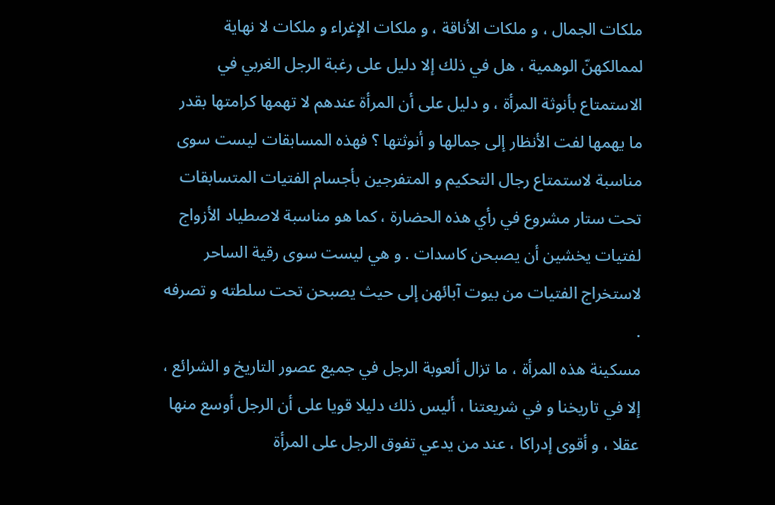ملكات الجمال ، و ملكات الأناقة ، و ملكات الإغراء و ملكات لا نهاية لممالكهنّ الوهمية ، هل في ذلك إلا دليل على رغبة الرجل الغربي في الاستمتاع بأنوثة المرأة ، و دليل على أن المرأة عندهم لا تهمها كرامتها بقدر ما يهمها لفت الأنظار إلى جمالها و أنوثتها ؟ فهذه المسابقات ليست سوى مناسبة لاستمتاع رجال التحكيم و المتفرجين بأجسام الفتيات المتسابقات تحت ستار مشروع في رأي هذه الحضارة ، كما هو مناسبة لاصطياد الأزواج لفتيات يخشين أن يصبحن كاسدات . و هي ليست سوى رقية الساحر لاستخراج الفتيات من بيوت آبائهن إلى حيث يصبحن تحت سلطته و تصرفه .
مسكينة هذه المرأة ، ما تزال ألعوبة الرجل في جميع عصور التاريخ و الشرائع ، إلا في تاريخنا و في شريعتنا ، أليس ذلك دليلا قويا على أن الرجل أوسع منها عقلا ، و أقوى إدراكا ، عند من يدعي تفوق الرجل على المرأة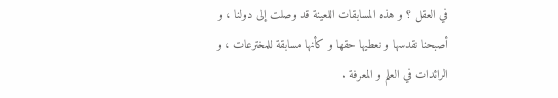في العقل ؟ و هذه المسابقات اللعينة قد وصلت إلى دولنا ، و أصبحنا نقدسها و نعطيها حقها و كأنها مسابقة للمخترعات ، و الرائدات في العلم و المعرفة .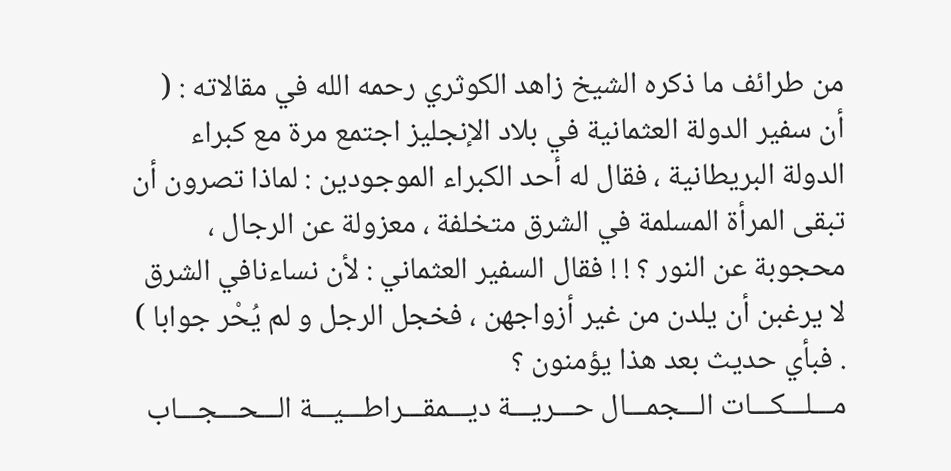من طرائف ما ذكره الشيخ زاهد الكوثري رحمه الله في مقالاته : ( أن سفير الدولة العثمانية في بلاد الإنجليز اجتمع مرة مع كبراء الدولة البريطانية ، فقال له أحد الكبراء الموجودين : لماذا تصرون أن تبقى المرأة المسلمة في الشرق متخلفة ، معزولة عن الرجال ، محجوبة عن النور ؟ ! ! فقال السفير العثماني : لأن نساءنافي الشرق لا يرغبن أن يلدن من غير أزواجهن ، فخجل الرجل و لم يُحْر جوابا ) . فبأي حديث بعد هذا يؤمنون ؟
مـــلـــكـــات الـــجمـــال حـــريـــة ديـــمقـــراطـــيـــة الـــحـــجـــاب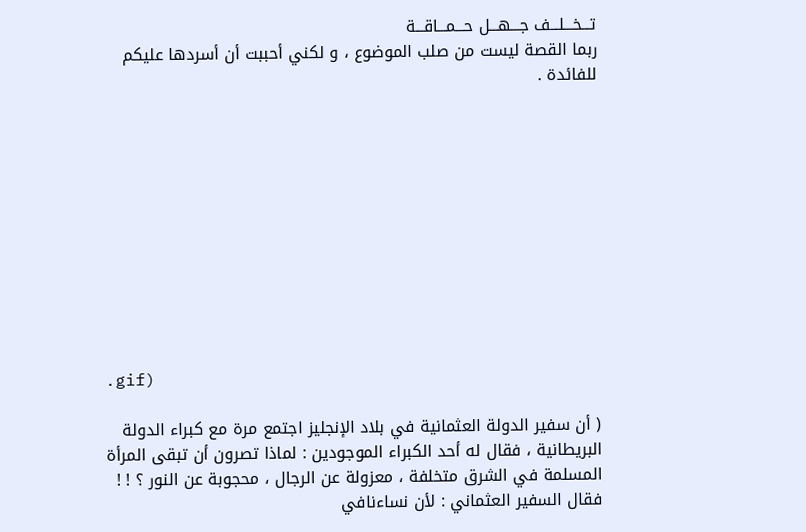تـــخـــلـــف جـــهـــل حـــمـــاقـــة
ربما القصة ليست من صلب الموضوع ، و لكني أحببت أن أسردها عليكم للفائدة .











.gif)

( أن سفير الدولة العثمانية في بلاد الإنجليز اجتمع مرة مع كبراء الدولة البريطانية ، فقال له أحد الكبراء الموجودين : لماذا تصرون أن تبقى المرأة المسلمة في الشرق متخلفة ، معزولة عن الرجال ، محجوبة عن النور ؟ ! ! فقال السفير العثماني : لأن نساءنافي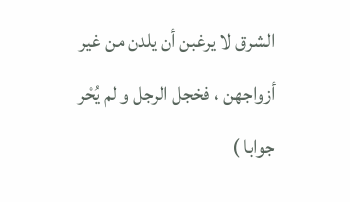الشرق لا يرغبن أن يلدن من غير أزواجهن ، فخجل الرجل و لم يُحْر جوابا )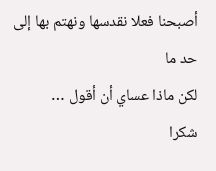أصبحنا فعلا نقدسها ونهتم بها إلى حد ما
لكن ماذا عساي أن أقول …
شكرا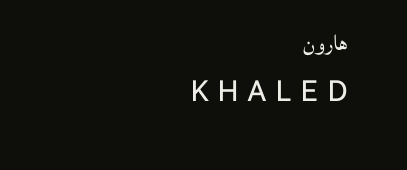هارون
K H A L E D